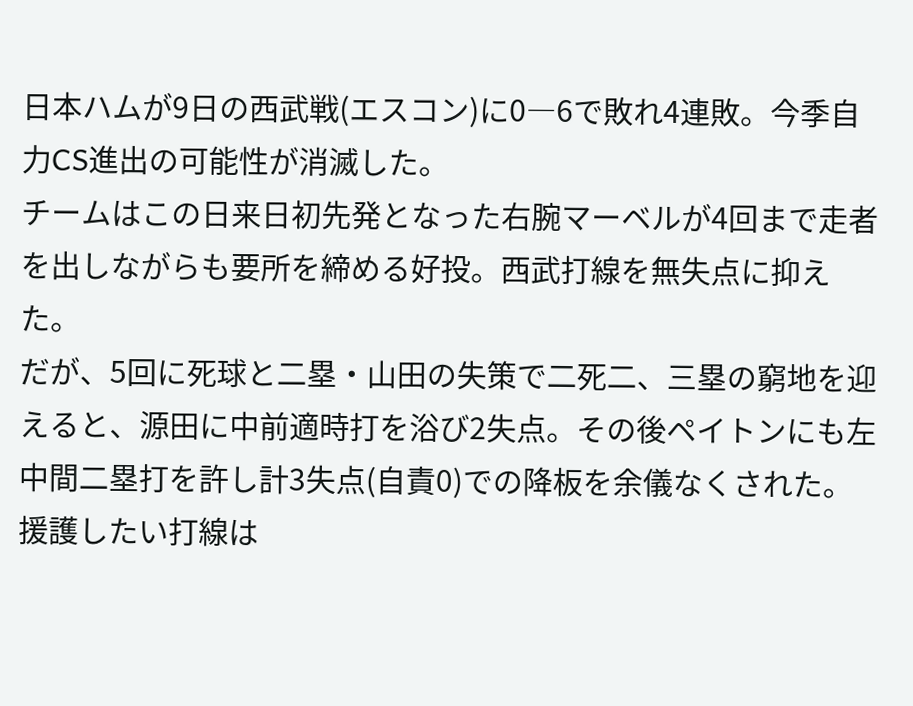日本ハムが9日の西武戦(エスコン)に0―6で敗れ4連敗。今季自力CS進出の可能性が消滅した。
チームはこの日来日初先発となった右腕マーベルが4回まで走者を出しながらも要所を締める好投。西武打線を無失点に抑えた。
だが、5回に死球と二塁・山田の失策で二死二、三塁の窮地を迎えると、源田に中前適時打を浴び2失点。その後ペイトンにも左中間二塁打を許し計3失点(自責0)での降板を余儀なくされた。
援護したい打線は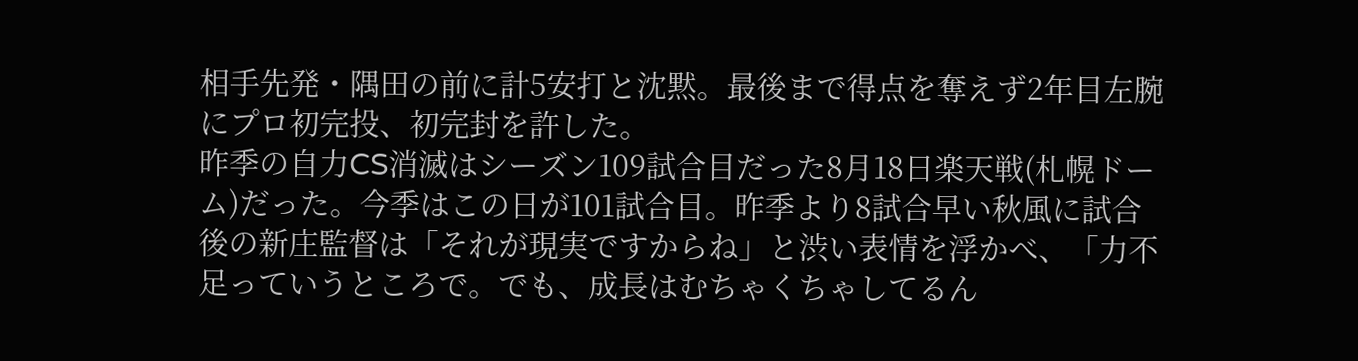相手先発・隅田の前に計5安打と沈黙。最後まで得点を奪えず2年目左腕にプロ初完投、初完封を許した。
昨季の自力CS消滅はシーズン109試合目だった8月18日楽天戦(札幌ドーム)だった。今季はこの日が101試合目。昨季より8試合早い秋風に試合後の新庄監督は「それが現実ですからね」と渋い表情を浮かべ、「力不足っていうところで。でも、成長はむちゃくちゃしてるん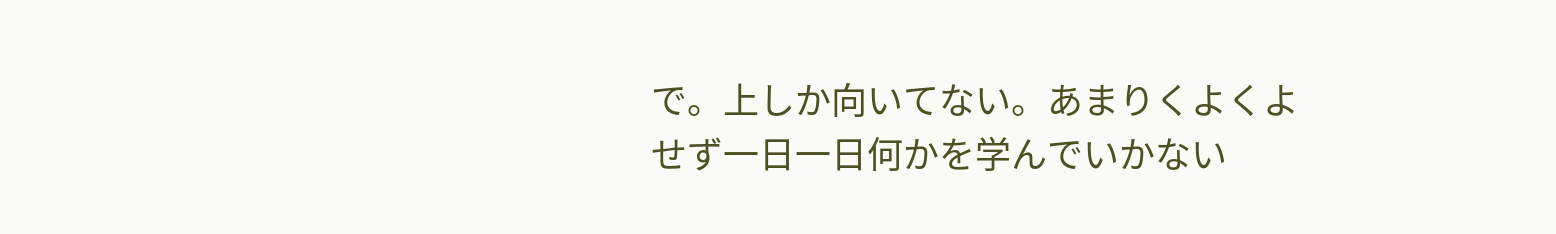で。上しか向いてない。あまりくよくよせず一日一日何かを学んでいかない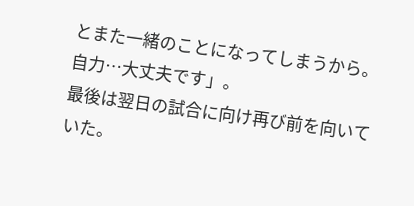とまた一緒のことになってしまうから。自力…大丈夫です」。
最後は翌日の試合に向け再び前を向いていた。